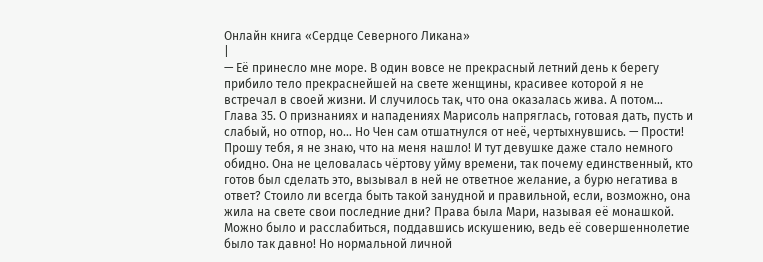Онлайн книга «Сердце Северного Ликана»
|
— Её принесло мне море. В один вовсе не прекрасный летний день к берегу прибило тело прекраснейшей на свете женщины, красивее которой я не встречал в своей жизни. И случилось так, что она оказалась жива. А потом… Глава 35. О признаниях и нападениях Марисоль напряглась, готовая дать, пусть и слабый, но отпор, но… Но Чен сам отшатнулся от неё, чертыхнувшись. — Прости! Прошу тебя, я не знаю, что на меня нашло! И тут девушке даже стало немного обидно. Она не целовалась чёртову уйму времени, так почему единственный, кто готов был сделать это, вызывал в ней не ответное желание, а бурю негатива в ответ? Стоило ли всегда быть такой занудной и правильной, если, возможно, она жила на свете свои последние дни? Права была Мари, называя её монашкой. Можно было и расслабиться, поддавшись искушению, ведь её совершеннолетие было так давно! Но нормальной личной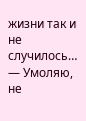жизни так и не случилось… — Умоляю, не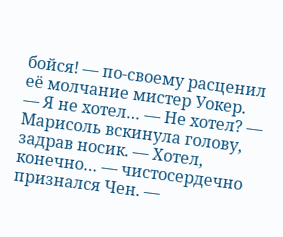бойся! — по-своему расценил её молчание мистер Уокер. — Я не хотел… — Не хотел? — Марисоль вскинула голову, задрав носик. — Хотел, конечно… — чистосердечно признался Чен. —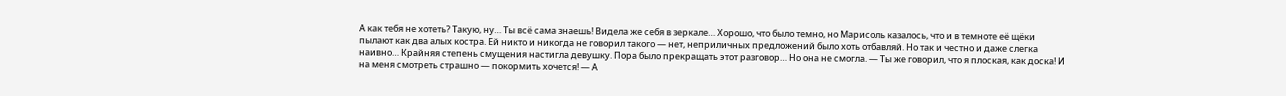А как тебя не хотеть? Такую, ну… Ты всё сама знаешь! Видела же себя в зеркале… Хорошо, что было темно, но Марисоль казалось, что и в темноте её щёки пылают как два алых костра. Ей никто и никогда не говорил такого — нет, неприличных предложений было хоть отбавляй. Но так и честно и даже слегка наивно… Крайняя степень смущения настигла девушку. Пора было прекращать этот разговор… Но она не смогла. — Ты же говорил, что я плоская, как доска! И на меня смотреть страшно — покормить хочется! — А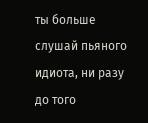ты больше слушай пьяного идиота, ни разу до того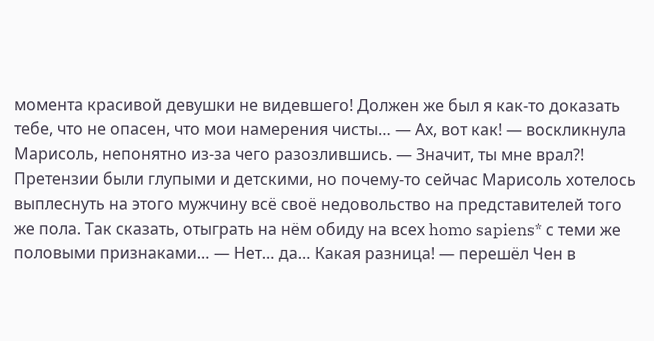момента красивой девушки не видевшего! Должен же был я как-то доказать тебе, что не опасен, что мои намерения чисты… — Ах, вот как! — воскликнула Марисоль, непонятно из-за чего разозлившись. — Значит, ты мне врал?! Претензии были глупыми и детскими, но почему-то сейчас Марисоль хотелось выплеснуть на этого мужчину всё своё недовольство на представителей того же пола. Так сказать, отыграть на нём обиду на всех homo sapiens* с теми же половыми признаками… — Нет… да… Какая разница! — перешёл Чен в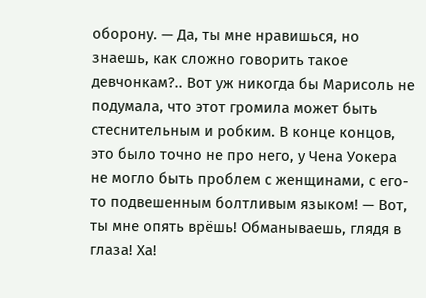оборону. — Да, ты мне нравишься, но знаешь, как сложно говорить такое девчонкам?.. Вот уж никогда бы Марисоль не подумала, что этот громила может быть стеснительным и робким. В конце концов, это было точно не про него, у Чена Уокера не могло быть проблем с женщинами, с его-то подвешенным болтливым языком! — Вот, ты мне опять врёшь! Обманываешь, глядя в глаза! Ха!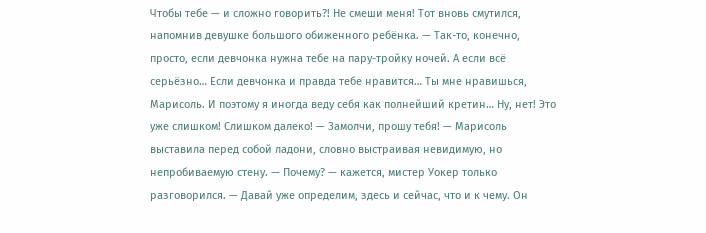Чтобы тебе — и сложно говорить?! Не смеши меня! Тот вновь смутился, напомнив девушке большого обиженного ребёнка. — Так-то, конечно, просто, если девчонка нужна тебе на пару-тройку ночей. А если всё серьёзно… Если девчонка и правда тебе нравится… Ты мне нравишься, Марисоль. И поэтому я иногда веду себя как полнейший кретин… Ну, нет! Это уже слишком! Слишком далеко! — Замолчи, прошу тебя! — Марисоль выставила перед собой ладони, словно выстраивая невидимую, но непробиваемую стену. — Почему? — кажется, мистер Уокер только разговорился. — Давай уже определим, здесь и сейчас, что и к чему. Он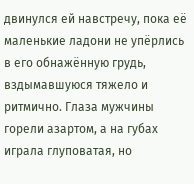двинулся ей навстречу, пока её маленькие ладони не упёрлись в его обнажённую грудь, вздымавшуюся тяжело и ритмично. Глаза мужчины горели азартом, а на губах играла глуповатая, но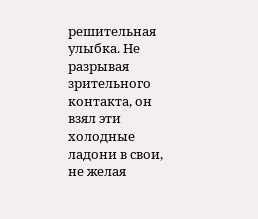решительная улыбка. Не разрывая зрительного контакта, он взял эти холодные ладони в свои, не желая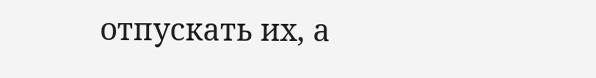отпускать их, а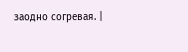заодно согревая. |